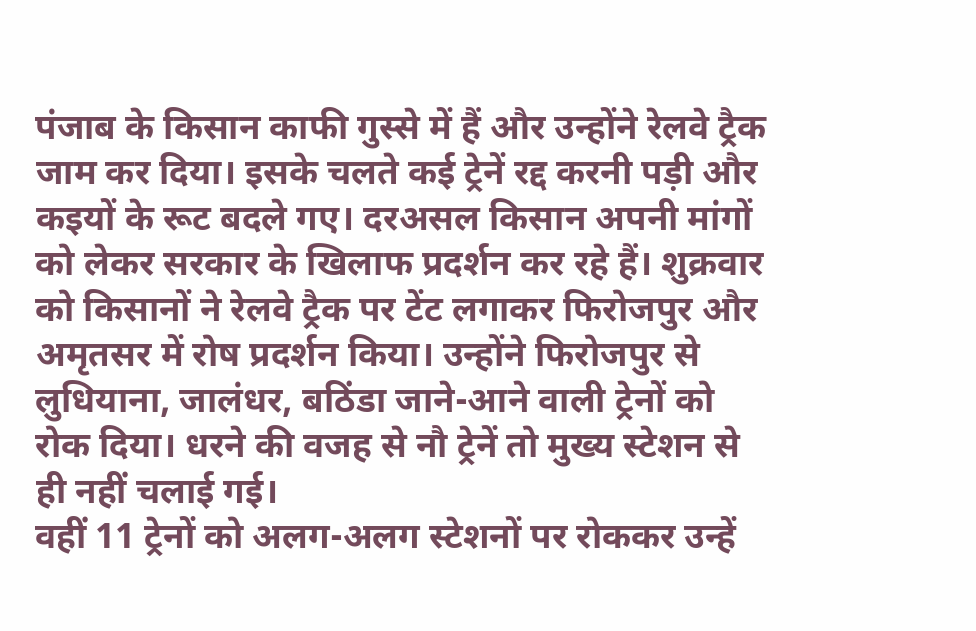पंजाब के किसान काफी गुस्से में हैं और उन्होंने रेलवे ट्रैक जाम कर दिया। इसके चलते कई ट्रेनें रद्द करनी पड़ी और कइयों के रूट बदले गए। दरअसल किसान अपनी मांगों को लेकर सरकार के खिलाफ प्रदर्शन कर रहे हैं। शुक्रवार को किसानों ने रेलवे ट्रैक पर टेंट लगाकर फिरोजपुर और अमृतसर में रोष प्रदर्शन किया। उन्होंने फिरोजपुर से लुधियाना, जालंधर, बठिंडा जाने-आने वाली ट्रेनों को रोक दिया। धरने की वजह से नौ ट्रेनें तो मुख्य स्टेशन से ही नहीं चलाई गई।
वहीं 11 ट्रेनों को अलग-अलग स्टेशनों पर रोककर उन्हें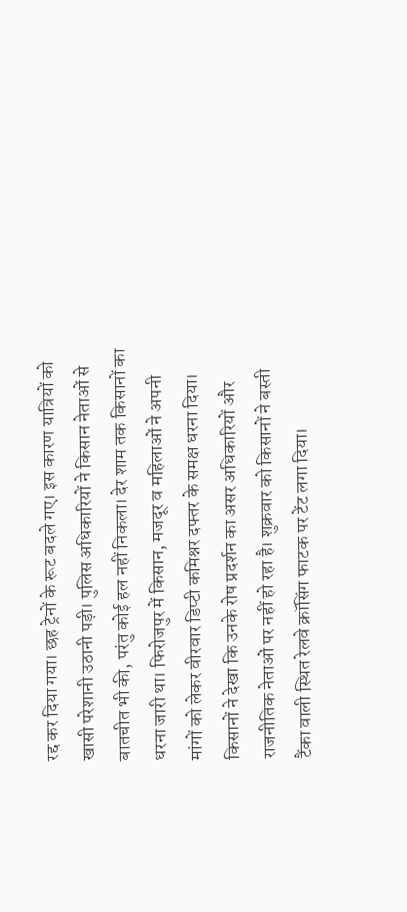रद्द कर दिया गया। छह ट्रेनों के रूट बदले गए। इस कारण यात्रियों को खासी परेशानी उठानी पड़ी। पुलिस अधिकारियों ने किसान नेताओं से बातचीत भी की, परंतु कोई हल नहीं निकला। देर शाम तक किसानों का धरना जारी था। फिरोजपुर में किसान, मजदूर व महिलाओं ने अपनी मांगों को लेकर वीरवार डिप्टी कमिश्नर दफ्तर के समक्ष धरना दिया।
किसानों ने देखा कि उनके रोष प्रदर्शन का असर अधिकारियों और राजनीतिक नेताओं पर नहीं हो रहा है। शुक्रवार को किसानों ने बस्ती टैंका वाली स्थित रेलवे क्रॉसिंग फाटक पर टेंट लगा दिया।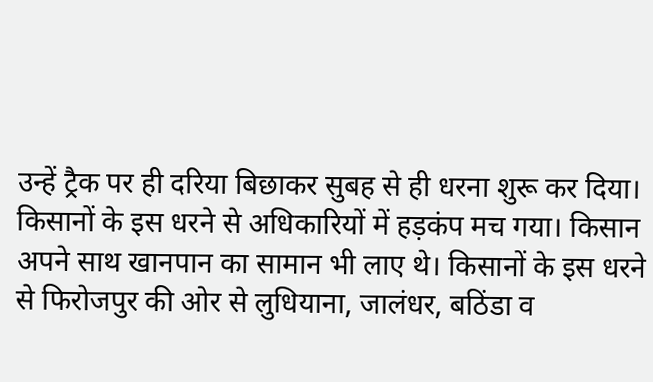उन्हें ट्रैक पर ही दरिया बिछाकर सुबह से ही धरना शुरू कर दिया। किसानों के इस धरने से अधिकारियों में हड़कंप मच गया। किसान अपने साथ खानपान का सामान भी लाए थे। किसानों के इस धरने से फिरोजपुर की ओर से लुधियाना, जालंधर, बठिंडा व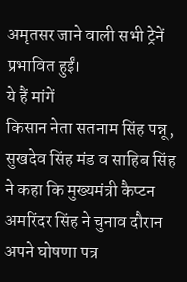अमृतसर जाने वाली सभी ट्रेनें प्रभावित हुईं।
ये हैं मांगें
किसान नेता सतनाम सिंह पन्नू, सुखदेव सिंह मंड व साहिब सिंह ने कहा कि मुख्यमंत्री कैप्टन अमरिंदर सिंह ने चुनाव दौरान अपने घोषणा पत्र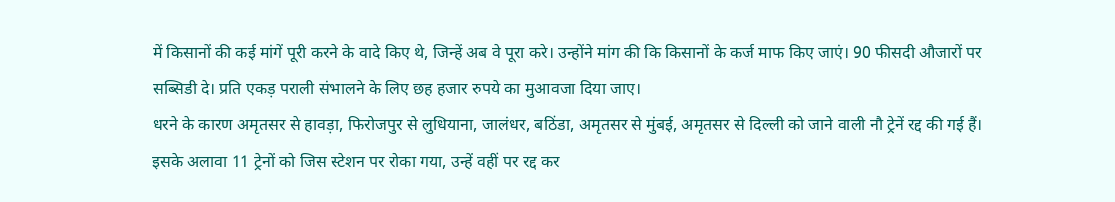में किसानों की कई मांगें पूरी करने के वादे किए थे, जिन्हें अब वे पूरा करे। उन्होंने मांग की कि किसानों के कर्ज माफ किए जाएं। 90 फीसदी औजारों पर सब्सिडी दे। प्रति एकड़ पराली संभालने के लिए छह हजार रुपये का मुआवजा दिया जाए।
धरने के कारण अमृतसर से हावड़ा, फिरोजपुर से लुधियाना, जालंधर, बठिंडा, अमृतसर से मुंबई, अमृतसर से दिल्ली को जाने वाली नौ ट्रेनें रद्द की गई हैं। इसके अलावा 11 ट्रेनों को जिस स्टेशन पर रोका गया, उन्हें वहीं पर रद्द कर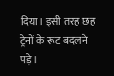दिया। इसी तरह छह ट्रेनों के रूट बदलने पड़े।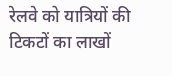रेलवे को यात्रियों की टिकटों का लाखों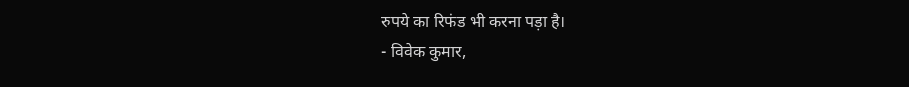रुपये का रिफंड भी करना पड़ा है।
- विवेक कुमार,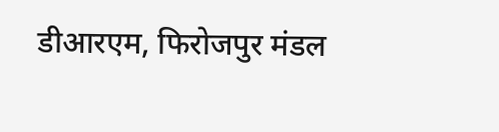डीआरएम, फिरोजपुर मंडल